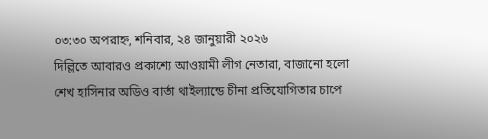০৩:৩০ অপরাহ্ন, শনিবার, ২৪ জানুয়ারী ২০২৬
দিল্লিতে আবারও প্রকাশ্যে আওয়ামী লীগ নেতারা, বাজানো হলো শেখ হাসিনার অডিও বার্তা থাইল্যান্ডে চীনা প্রতিযোগিতার চাপে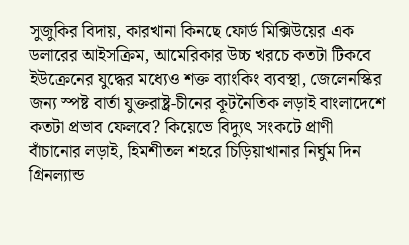সুজুকির বিদায়, কারখানা কিনছে ফোর্ড মিক্সিউয়ের এক ডলারের আইসক্রিম, আমেরিকার উচ্চ খরচে কতটা টিকবে ইউক্রেনের যুদ্ধের মধ্যেও শক্ত ব্যাংকিং ব্যবস্থা, জেলেনস্কির জন্য স্পষ্ট বার্তা যুক্তরাষ্ট্র-চীনের কূটনৈতিক লড়াই বাংলাদেশে কতটা প্রভাব ফেলবে? কিয়েভে বিদ্যুৎ সংকটে প্রাণী বাঁচানোর লড়াই, হিমশীতল শহরে চিড়িয়াখানার নির্ঘুম দিন গ্রিনল্যান্ড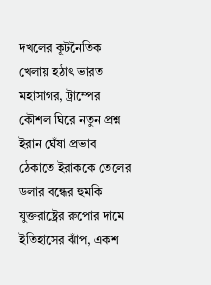দখলের কূটনৈতিক খেলায় হঠাৎ ভারত মহাসাগর, ট্রাম্পের কৌশল ঘিরে নতুন প্রশ্ন ইরান ঘেঁষা প্রভাব ঠেকাতে ইরাককে তেলের ডলার বন্ধের হুমকি যুক্তরাষ্ট্রের রুপোর দামে ইতিহাসের ঝাঁপ, একশ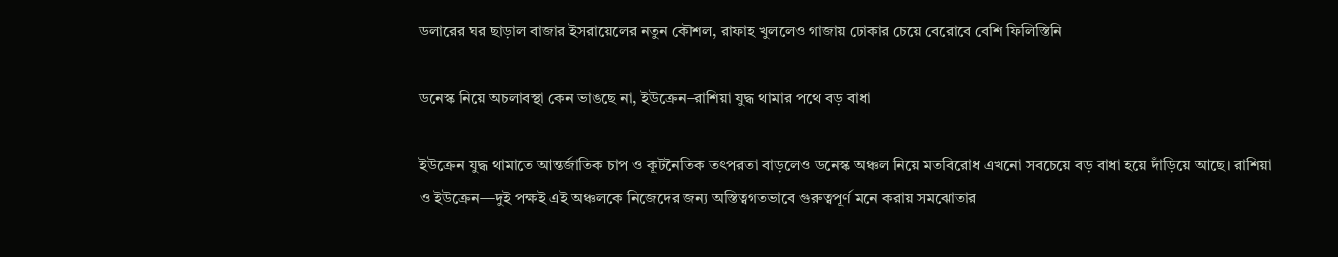ডলারের ঘর ছাড়াল বাজার ইসরায়েলের নতুন কৌশল, রাফাহ খুললেও গাজায় ঢোকার চেয়ে বেরোবে বেশি ফিলিস্তিনি

ডনেস্ক নিয়ে অচলাবস্থা কেন ভাঙছে না, ইউক্রেন–রাশিয়া যুদ্ধ থামার পথে বড় বাধা

ইউক্রেন যুদ্ধ থামাতে আন্তর্জাতিক চাপ ও কূটনৈতিক তৎপরতা বাড়লেও ডনেস্ক অঞ্চল নিয়ে মতবিরোধ এখনো সবচেয়ে বড় বাধা হয়ে দাঁড়িয়ে আছে। রাশিয়া ও ইউক্রেন—দুই পক্ষই এই অঞ্চলকে নিজেদের জন্য অস্তিত্বগতভাবে গুরুত্বপূর্ণ মনে করায় সমঝোতার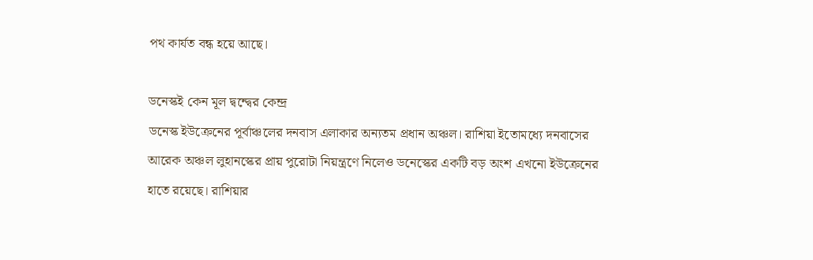পথ কার্যত বন্ধ হয়ে আছে।

ডনেস্কই কেন মূল দ্বন্দ্বের কেন্দ্র
ডনেস্ক ইউক্রেনের পূর্বাঞ্চলের দনবাস এলাকার অন্যতম প্রধান অঞ্চল। রাশিয়া ইতোমধ্যে দনবাসের আরেক অঞ্চল লুহানস্কের প্রায় পুরোটা নিয়ন্ত্রণে নিলেও ডনেস্কের একটি বড় অংশ এখনো ইউক্রেনের হাতে রয়েছে। রাশিয়ার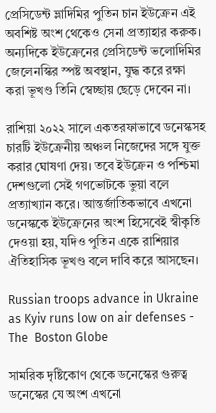প্রেসিডেন্ট ভ্লাদিমির পুতিন চান ইউক্রেন এই অবশিষ্ট অংশ থেকেও সেনা প্রত্যাহার করুক। অন্যদিকে ইউক্রেনের প্রেসিডেন্ট ভলোদিমির জেলেনস্কির স্পষ্ট অবস্থান, যুদ্ধ করে রক্ষা করা ভূখণ্ড তিনি স্বেচ্ছায় ছেড়ে দেবেন না।

রাশিয়া ২০২২ সালে একতরফাভাবে ডনেস্কসহ চারটি ইউক্রেনীয় অঞ্চল নিজেদের সঙ্গে যুক্ত করার ঘোষণা দেয়। তবে ইউক্রেন ও পশ্চিমা দেশগুলো সেই গণভোটকে ভুয়া বলে প্রত্যাখ্যান করে। আন্তর্জাতিকভাবে এখনো ডনেস্ককে ইউক্রেনের অংশ হিসেবেই স্বীকৃতি দেওয়া হয়, যদিও পুতিন একে রাশিয়ার ঐতিহাসিক ভূখণ্ড বলে দাবি করে আসছেন।

Russian troops advance in Ukraine as Kyiv runs low on air defenses - The  Boston Globe

সামরিক দৃষ্টিকোণ থেকে ডনেস্কের গুরুত্ব
ডনেস্কের যে অংশ এখনো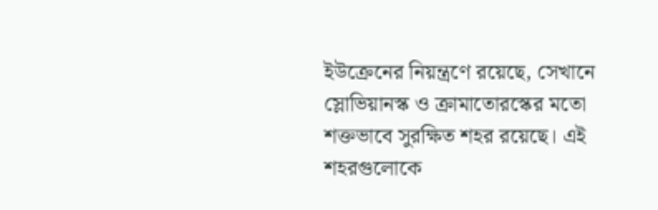ইউক্রেনের নিয়ন্ত্রণে রয়েছে, সেখানে স্লোভিয়ানস্ক ও ক্রামাতোরস্কের মতো শক্তভাবে সুরক্ষিত শহর রয়েছে। এই শহরগুলোকে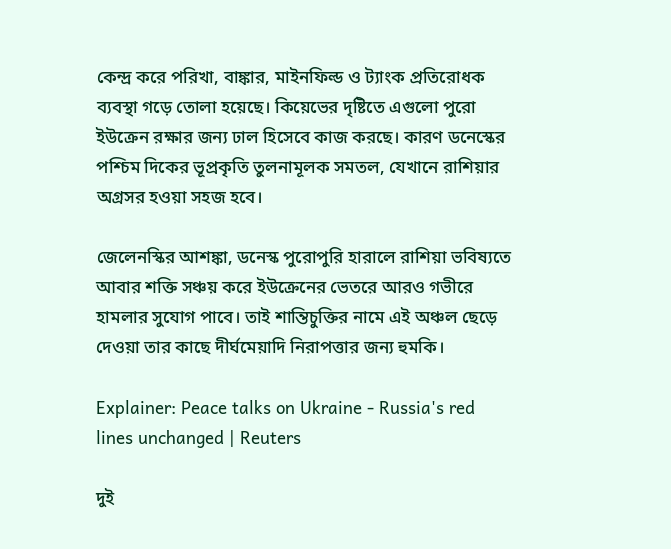কেন্দ্র করে পরিখা, বাঙ্কার, মাইনফিল্ড ও ট্যাংক প্রতিরোধক ব্যবস্থা গড়ে তোলা হয়েছে। কিয়েভের দৃষ্টিতে এগুলো পুরো ইউক্রেন রক্ষার জন্য ঢাল হিসেবে কাজ করছে। কারণ ডনেস্কের পশ্চিম দিকের ভূপ্রকৃতি তুলনামূলক সমতল, যেখানে রাশিয়ার অগ্রসর হওয়া সহজ হবে।

জেলেনস্কির আশঙ্কা, ডনেস্ক পুরোপুরি হারালে রাশিয়া ভবিষ্যতে আবার শক্তি সঞ্চয় করে ইউক্রেনের ভেতরে আরও গভীরে হামলার সুযোগ পাবে। তাই শান্তিচুক্তির নামে এই অঞ্চল ছেড়ে দেওয়া তার কাছে দীর্ঘমেয়াদি নিরাপত্তার জন্য হুমকি।

Explainer: Peace talks on Ukraine - Russia's red lines unchanged | Reuters

দুই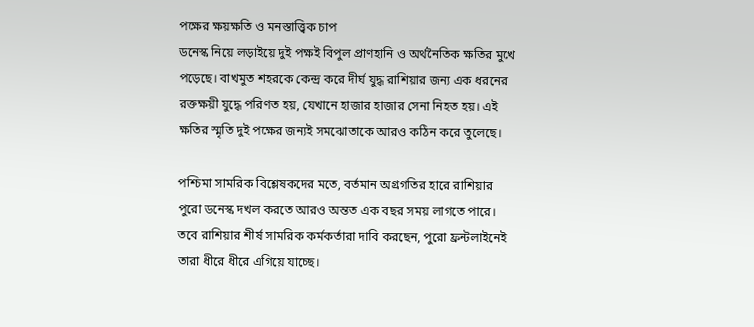পক্ষের ক্ষয়ক্ষতি ও মনস্তাত্ত্বিক চাপ
ডনেস্ক নিয়ে লড়াইয়ে দুই পক্ষই বিপুল প্রাণহানি ও অর্থনৈতিক ক্ষতির মুখে পড়েছে। বাখমুত শহরকে কেন্দ্র করে দীর্ঘ যুদ্ধ রাশিয়ার জন্য এক ধরনের রক্তক্ষয়ী যুদ্ধে পরিণত হয়, যেখানে হাজার হাজার সেনা নিহত হয়। এই ক্ষতির স্মৃতি দুই পক্ষের জন্যই সমঝোতাকে আরও কঠিন করে তুলেছে।

পশ্চিমা সামরিক বিশ্লেষকদের মতে, বর্তমান অগ্রগতির হারে রাশিয়ার পুরো ডনেস্ক দখল করতে আরও অন্তত এক বছর সময় লাগতে পারে। তবে রাশিয়ার শীর্ষ সামরিক কর্মকর্তারা দাবি করছেন, পুরো ফ্রন্টলাইনেই তারা ধীরে ধীরে এগিয়ে যাচ্ছে।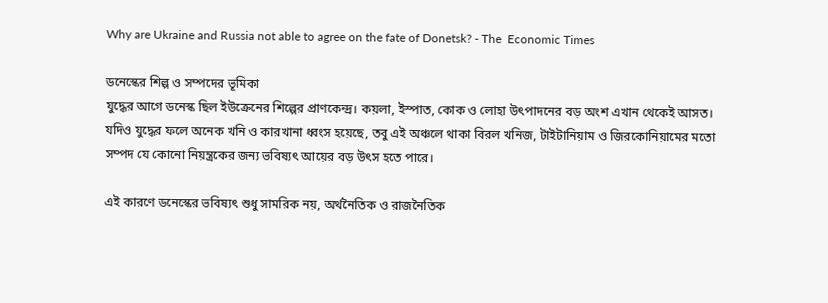Why are Ukraine and Russia not able to agree on the fate of Donetsk? - The  Economic Times

ডনেস্কের শিল্প ও সম্পদের ভূমিকা
যুদ্ধের আগে ডনেস্ক ছিল ইউক্রেনের শিল্পের প্রাণকেন্দ্র। কয়লা, ইস্পাত, কোক ও লোহা উৎপাদনের বড় অংশ এখান থেকেই আসত। যদিও যুদ্ধের ফলে অনেক খনি ও কারখানা ধ্বংস হয়েছে, তবু এই অঞ্চলে থাকা বিরল খনিজ, টাইটানিয়াম ও জিরকোনিয়ামের মতো সম্পদ যে কোনো নিয়ন্ত্রকের জন্য ভবিষ্যৎ আয়ের বড় উৎস হতে পারে।

এই কারণে ডনেস্কের ভবিষ্যৎ শুধু সামরিক নয়, অর্থনৈতিক ও রাজনৈতিক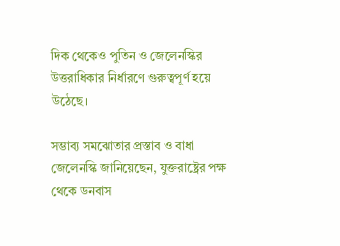দিক থেকেও পুতিন ও জেলেনস্কির উত্তরাধিকার নির্ধারণে গুরুত্বপূর্ণ হয়ে উঠেছে।

সম্ভাব্য সমঝোতার প্রস্তাব ও বাধা
জেলেনস্কি জানিয়েছেন, যুক্তরাষ্ট্রের পক্ষ থেকে ডনবাস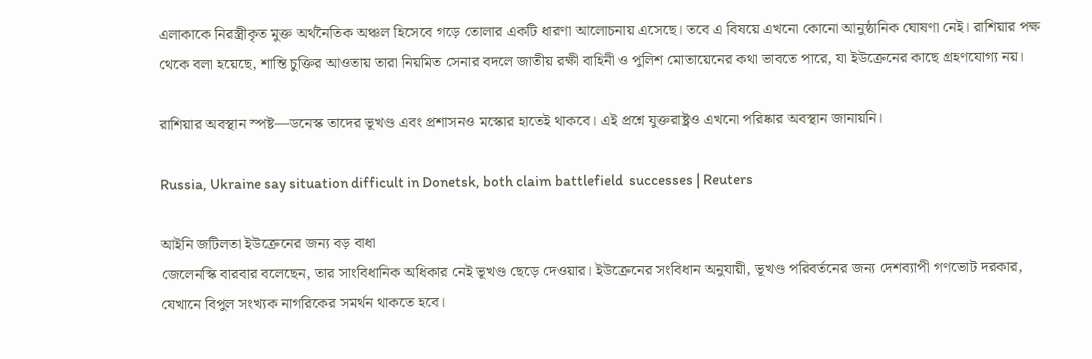এলাকাকে নিরস্ত্রীকৃত মুক্ত অর্থনৈতিক অঞ্চল হিসেবে গড়ে তোলার একটি ধারণা আলোচনায় এসেছে। তবে এ বিষয়ে এখনো কোনো আনুষ্ঠানিক ঘোষণা নেই। রাশিয়ার পক্ষ থেকে বলা হয়েছে, শান্তি চুক্তির আওতায় তারা নিয়মিত সেনার বদলে জাতীয় রক্ষী বাহিনী ও পুলিশ মোতায়েনের কথা ভাবতে পারে, যা ইউক্রেনের কাছে গ্রহণযোগ্য নয়।

রাশিয়ার অবস্থান স্পষ্ট—ডনেস্ক তাদের ভূখণ্ড এবং প্রশাসনও মস্কোর হাতেই থাকবে। এই প্রশ্নে যুক্তরাষ্ট্রও এখনো পরিষ্কার অবস্থান জানায়নি।

Russia, Ukraine say situation difficult in Donetsk, both claim battlefield  successes | Reuters

আইনি জটিলতা ইউক্রেনের জন্য বড় বাধা
জেলেনস্কি বারবার বলেছেন, তার সাংবিধানিক অধিকার নেই ভূখণ্ড ছেড়ে দেওয়ার। ইউক্রেনের সংবিধান অনুযায়ী, ভূখণ্ড পরিবর্তনের জন্য দেশব্যাপী গণভোট দরকার, যেখানে বিপুল সংখ্যক নাগরিকের সমর্থন থাকতে হবে।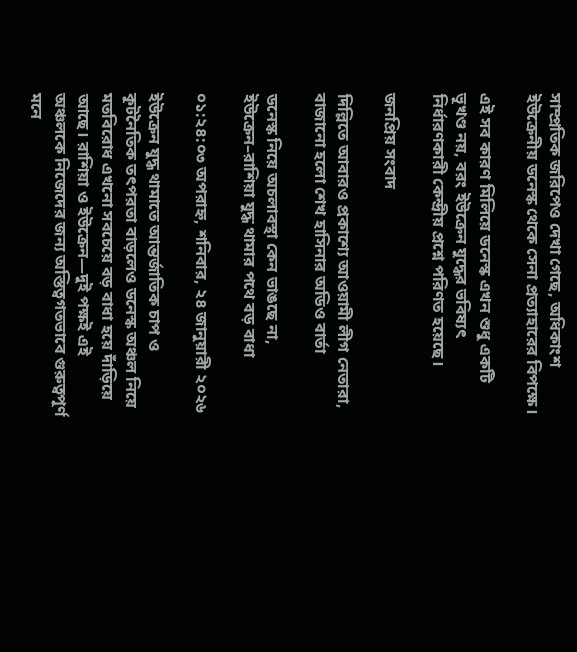সাম্প্রতিক জরিপেও দেখা গেছে, অধিকাংশ ইউক্রেনীয় ডনেস্ক থেকে সেনা প্রত্যাহারের বিপক্ষে।

এই সব কারণ মিলিয়ে ডনেস্ক এখন শুধু একটি ভূখণ্ড নয়, বরং ইউক্রেন যুদ্ধের ভবিষ্যৎ নির্ধারণকারী কেন্দ্রীয় প্রশ্নে পরিণত হয়েছে।

জনপ্রিয় সংবাদ

দিল্লিতে আবারও প্রকাশ্যে আওয়ামী লীগ নেতারা, বাজানো হলো শেখ হাসিনার অডিও বার্তা

ডনেস্ক নিয়ে অচলাবস্থা কেন ভাঙছে না, ইউক্রেন–রাশিয়া যুদ্ধ থামার পথে বড় বাধা

০১:২৪:০৩ অপরাহ্ন, শনিবার, ২৪ জানুয়ারী ২০২৬

ইউক্রেন যুদ্ধ থামাতে আন্তর্জাতিক চাপ ও কূটনৈতিক তৎপরতা বাড়লেও ডনেস্ক অঞ্চল নিয়ে মতবিরোধ এখনো সবচেয়ে বড় বাধা হয়ে দাঁড়িয়ে আছে। রাশিয়া ও ইউক্রেন—দুই পক্ষই এই অঞ্চলকে নিজেদের জন্য অস্তিত্বগতভাবে গুরুত্বপূর্ণ মনে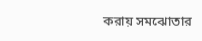করায় সমঝোতার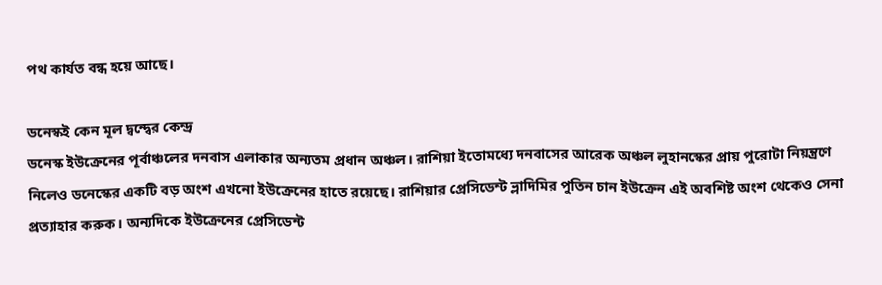পথ কার্যত বন্ধ হয়ে আছে।

ডনেস্কই কেন মূল দ্বন্দ্বের কেন্দ্র
ডনেস্ক ইউক্রেনের পূর্বাঞ্চলের দনবাস এলাকার অন্যতম প্রধান অঞ্চল। রাশিয়া ইতোমধ্যে দনবাসের আরেক অঞ্চল লুহানস্কের প্রায় পুরোটা নিয়ন্ত্রণে নিলেও ডনেস্কের একটি বড় অংশ এখনো ইউক্রেনের হাতে রয়েছে। রাশিয়ার প্রেসিডেন্ট ভ্লাদিমির পুতিন চান ইউক্রেন এই অবশিষ্ট অংশ থেকেও সেনা প্রত্যাহার করুক। অন্যদিকে ইউক্রেনের প্রেসিডেন্ট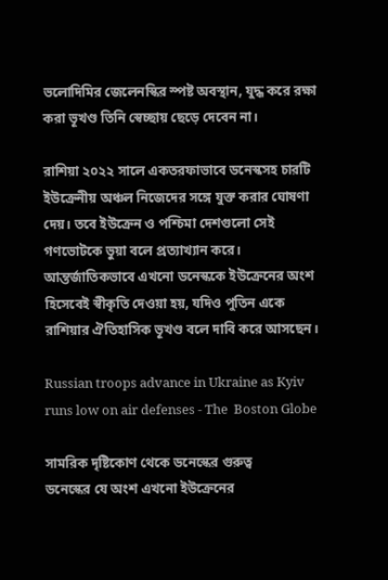ভলোদিমির জেলেনস্কির স্পষ্ট অবস্থান, যুদ্ধ করে রক্ষা করা ভূখণ্ড তিনি স্বেচ্ছায় ছেড়ে দেবেন না।

রাশিয়া ২০২২ সালে একতরফাভাবে ডনেস্কসহ চারটি ইউক্রেনীয় অঞ্চল নিজেদের সঙ্গে যুক্ত করার ঘোষণা দেয়। তবে ইউক্রেন ও পশ্চিমা দেশগুলো সেই গণভোটকে ভুয়া বলে প্রত্যাখ্যান করে। আন্তর্জাতিকভাবে এখনো ডনেস্ককে ইউক্রেনের অংশ হিসেবেই স্বীকৃতি দেওয়া হয়, যদিও পুতিন একে রাশিয়ার ঐতিহাসিক ভূখণ্ড বলে দাবি করে আসছেন।

Russian troops advance in Ukraine as Kyiv runs low on air defenses - The  Boston Globe

সামরিক দৃষ্টিকোণ থেকে ডনেস্কের গুরুত্ব
ডনেস্কের যে অংশ এখনো ইউক্রেনের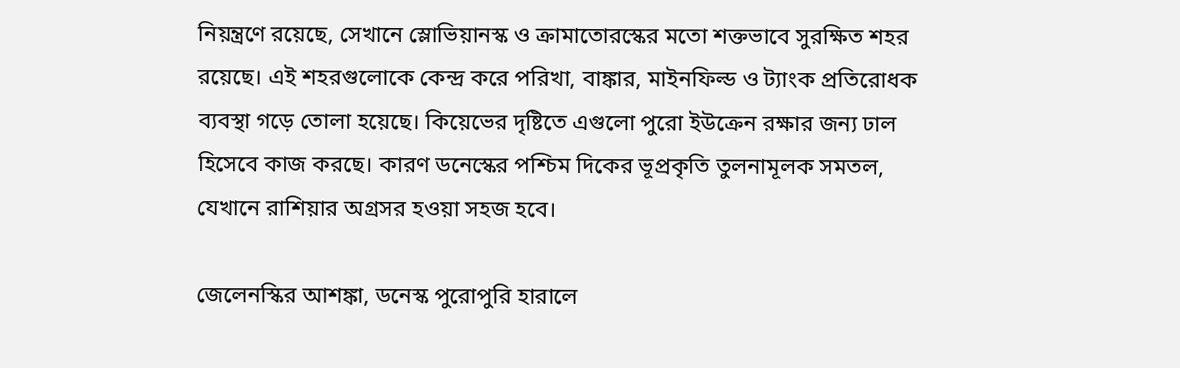নিয়ন্ত্রণে রয়েছে, সেখানে স্লোভিয়ানস্ক ও ক্রামাতোরস্কের মতো শক্তভাবে সুরক্ষিত শহর রয়েছে। এই শহরগুলোকে কেন্দ্র করে পরিখা, বাঙ্কার, মাইনফিল্ড ও ট্যাংক প্রতিরোধক ব্যবস্থা গড়ে তোলা হয়েছে। কিয়েভের দৃষ্টিতে এগুলো পুরো ইউক্রেন রক্ষার জন্য ঢাল হিসেবে কাজ করছে। কারণ ডনেস্কের পশ্চিম দিকের ভূপ্রকৃতি তুলনামূলক সমতল, যেখানে রাশিয়ার অগ্রসর হওয়া সহজ হবে।

জেলেনস্কির আশঙ্কা, ডনেস্ক পুরোপুরি হারালে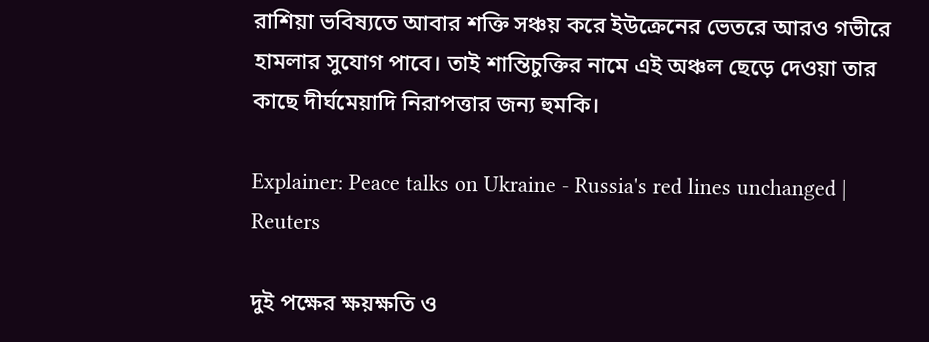রাশিয়া ভবিষ্যতে আবার শক্তি সঞ্চয় করে ইউক্রেনের ভেতরে আরও গভীরে হামলার সুযোগ পাবে। তাই শান্তিচুক্তির নামে এই অঞ্চল ছেড়ে দেওয়া তার কাছে দীর্ঘমেয়াদি নিরাপত্তার জন্য হুমকি।

Explainer: Peace talks on Ukraine - Russia's red lines unchanged | Reuters

দুই পক্ষের ক্ষয়ক্ষতি ও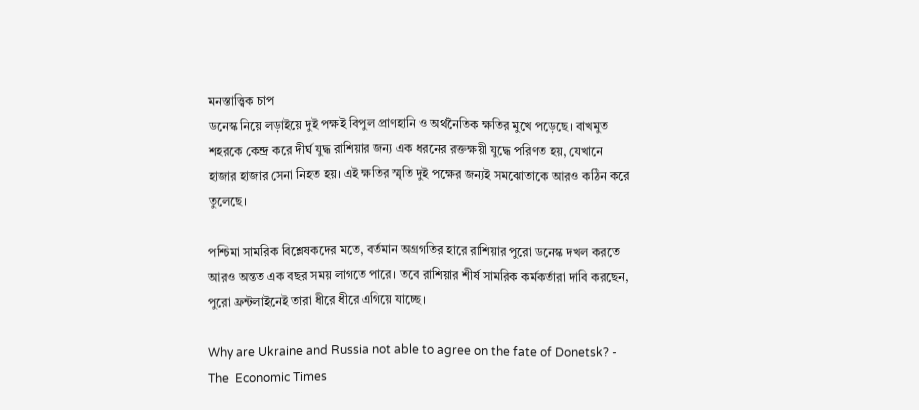মনস্তাত্ত্বিক চাপ
ডনেস্ক নিয়ে লড়াইয়ে দুই পক্ষই বিপুল প্রাণহানি ও অর্থনৈতিক ক্ষতির মুখে পড়েছে। বাখমুত শহরকে কেন্দ্র করে দীর্ঘ যুদ্ধ রাশিয়ার জন্য এক ধরনের রক্তক্ষয়ী যুদ্ধে পরিণত হয়, যেখানে হাজার হাজার সেনা নিহত হয়। এই ক্ষতির স্মৃতি দুই পক্ষের জন্যই সমঝোতাকে আরও কঠিন করে তুলেছে।

পশ্চিমা সামরিক বিশ্লেষকদের মতে, বর্তমান অগ্রগতির হারে রাশিয়ার পুরো ডনেস্ক দখল করতে আরও অন্তত এক বছর সময় লাগতে পারে। তবে রাশিয়ার শীর্ষ সামরিক কর্মকর্তারা দাবি করছেন, পুরো ফ্রন্টলাইনেই তারা ধীরে ধীরে এগিয়ে যাচ্ছে।

Why are Ukraine and Russia not able to agree on the fate of Donetsk? - The  Economic Times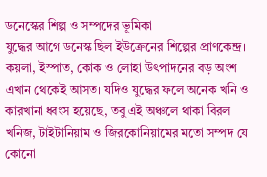ডনেস্কের শিল্প ও সম্পদের ভূমিকা
যুদ্ধের আগে ডনেস্ক ছিল ইউক্রেনের শিল্পের প্রাণকেন্দ্র। কয়লা, ইস্পাত, কোক ও লোহা উৎপাদনের বড় অংশ এখান থেকেই আসত। যদিও যুদ্ধের ফলে অনেক খনি ও কারখানা ধ্বংস হয়েছে, তবু এই অঞ্চলে থাকা বিরল খনিজ, টাইটানিয়াম ও জিরকোনিয়ামের মতো সম্পদ যে কোনো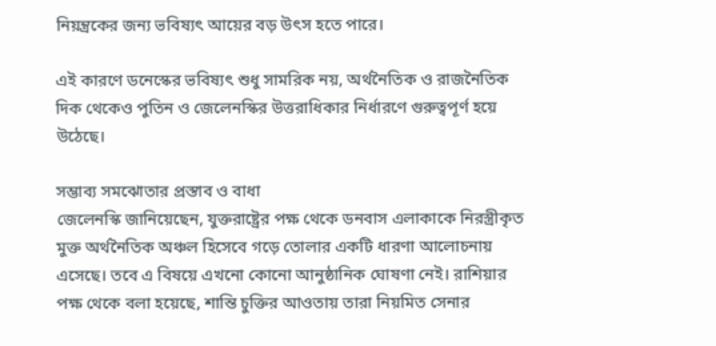নিয়ন্ত্রকের জন্য ভবিষ্যৎ আয়ের বড় উৎস হতে পারে।

এই কারণে ডনেস্কের ভবিষ্যৎ শুধু সামরিক নয়, অর্থনৈতিক ও রাজনৈতিক দিক থেকেও পুতিন ও জেলেনস্কির উত্তরাধিকার নির্ধারণে গুরুত্বপূর্ণ হয়ে উঠেছে।

সম্ভাব্য সমঝোতার প্রস্তাব ও বাধা
জেলেনস্কি জানিয়েছেন, যুক্তরাষ্ট্রের পক্ষ থেকে ডনবাস এলাকাকে নিরস্ত্রীকৃত মুক্ত অর্থনৈতিক অঞ্চল হিসেবে গড়ে তোলার একটি ধারণা আলোচনায় এসেছে। তবে এ বিষয়ে এখনো কোনো আনুষ্ঠানিক ঘোষণা নেই। রাশিয়ার পক্ষ থেকে বলা হয়েছে, শান্তি চুক্তির আওতায় তারা নিয়মিত সেনার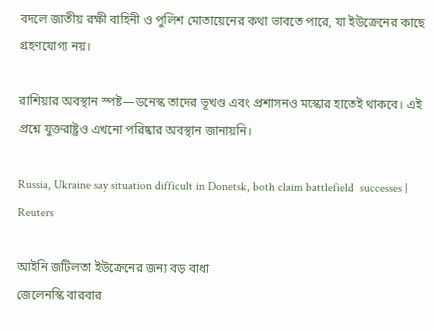বদলে জাতীয় রক্ষী বাহিনী ও পুলিশ মোতায়েনের কথা ভাবতে পারে, যা ইউক্রেনের কাছে গ্রহণযোগ্য নয়।

রাশিয়ার অবস্থান স্পষ্ট—ডনেস্ক তাদের ভূখণ্ড এবং প্রশাসনও মস্কোর হাতেই থাকবে। এই প্রশ্নে যুক্তরাষ্ট্রও এখনো পরিষ্কার অবস্থান জানায়নি।

Russia, Ukraine say situation difficult in Donetsk, both claim battlefield  successes | Reuters

আইনি জটিলতা ইউক্রেনের জন্য বড় বাধা
জেলেনস্কি বারবার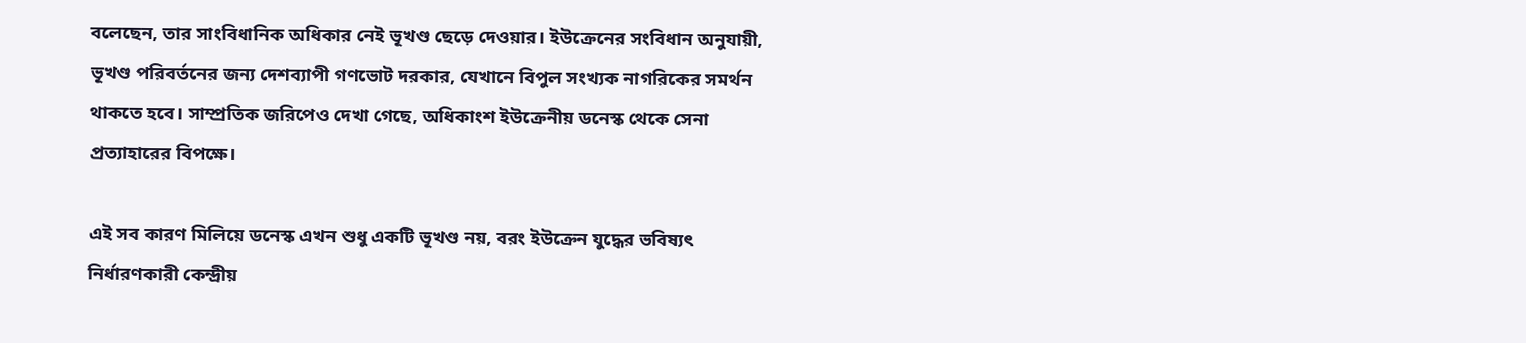বলেছেন, তার সাংবিধানিক অধিকার নেই ভূখণ্ড ছেড়ে দেওয়ার। ইউক্রেনের সংবিধান অনুযায়ী, ভূখণ্ড পরিবর্তনের জন্য দেশব্যাপী গণভোট দরকার, যেখানে বিপুল সংখ্যক নাগরিকের সমর্থন থাকতে হবে। সাম্প্রতিক জরিপেও দেখা গেছে, অধিকাংশ ইউক্রেনীয় ডনেস্ক থেকে সেনা প্রত্যাহারের বিপক্ষে।

এই সব কারণ মিলিয়ে ডনেস্ক এখন শুধু একটি ভূখণ্ড নয়, বরং ইউক্রেন যুদ্ধের ভবিষ্যৎ নির্ধারণকারী কেন্দ্রীয়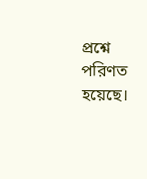প্রশ্নে পরিণত হয়েছে।